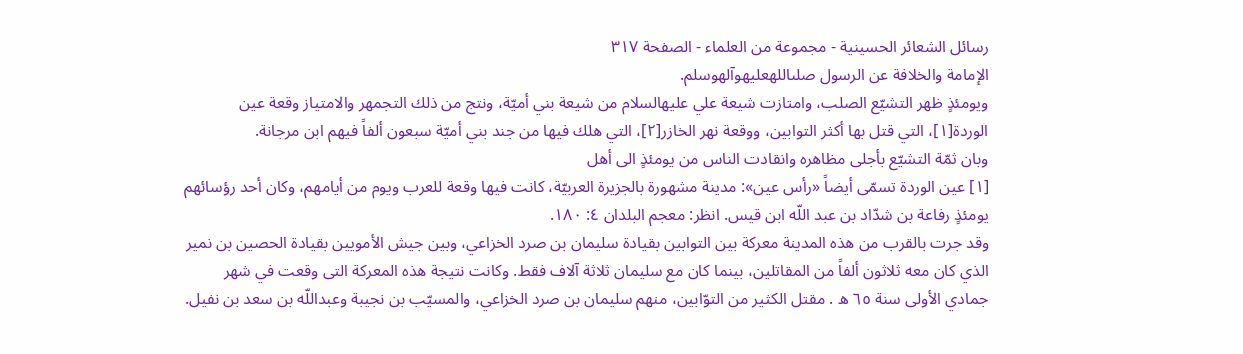رسائل الشعائر الحسينية - مجموعة من العلماء - الصفحة ٣١٧
الإمامة والخلافة عن الرسول صلىاللهعليهوآلهوسلم.
ويومئذٍ ظهر التشيّع الصلب، وامتازت شيعة علي عليهالسلام من شيعة بني أميّة، ونتج من ذلك التجمهر والامتياز وقعة عين الوردة[١]، التي قتل بها أكثر التوابين، ووقعة نهر الخازر[٢]، التي هلك فيها من جند بني أميّة سبعون ألفاً فيهم ابن مرجانة.
وبان ثمّة التشيّع بأجلى مظاهره وانقادت الناس من يومئذٍ الى أهل
[١] عين الوردة تسمّى أيضاً «رأس عين»: مدينة مشهورة بالجزيرة العربيّة، كانت فيها وقعة للعرب ويوم من أيامهم، وكان أحد رؤسائهم يومئذٍ رفاعة بن شدّاد بن عبد اللّه ابن قيس. انظر: معجم البلدان ٤: ١٨٠.
وقد جرت بالقرب من هذه المدينة معركة بين التوابين بقيادة سليمان بن صرد الخزاعي، وبين جيش الأمويين بقيادة الحصين بن نمير الذي كان معه ثلاثون ألفاً من المقاتلين، بينما كان مع سليمان ثلاثة آلاف فقط. وكانت نتيجة هذه المعركة التى وقعت في شهر جمادي الأولى سنة ٦٥ ه . مقتل الكثير من التوّابين، منهم سليمان بن صرد الخزاعي، والمسيّب بن نجيبة وعبداللّه بن سعد بن نفيل.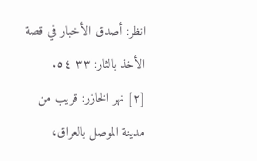انظر: أصدق الأخبار في قصة الأخذ بالثار: ٣٣ ٥٤.
[٢] نهر الخازر: قريب من مدينة الموصل بالعراق،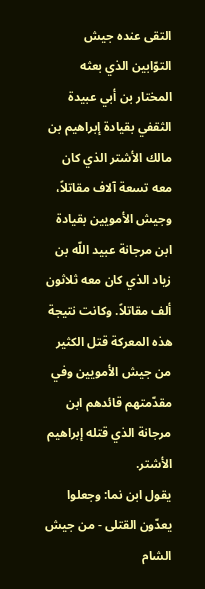التقى عنده جيش التوّابين الذي بعثه المختار بن أبي عبيدة الثقفي بقيادة إبراهيم بن مالك الأشتر الذي كان معه تسعة آلاف مقاتلاً، وجيش الأمويين بقيادة ابن مرجانة عبيد اللّه بن زياد الذي كان معه ثلاثون ألف مقاتلاً. وكانت نتيجة هذه المعركة قتل الكثير من جيش الأمويين وفي مقدّمتهم قائدهم ابن مرجانة الذي قتله إبراهيم الأشتر.
يقول ابن نما: وجعلوا يعدّون القتلى - من جيش الشام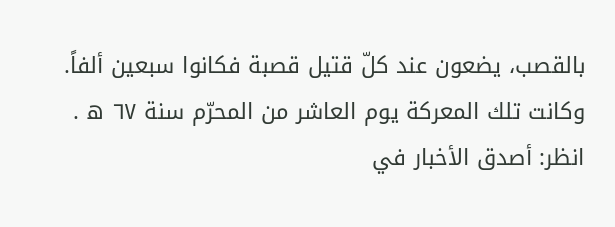بالقصب، يضعون عند كلّ قتيل قصبة فكانوا سبعين ألفاً.
وكانت تلك المعركة يوم العاشر من المحرّم سنة ٦٧ ه .
انظر: أصدق الأخبار في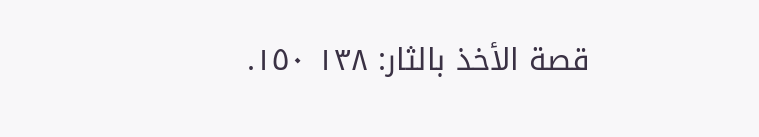قصة الأخذ بالثار: ١٣٨ ١٥٠.